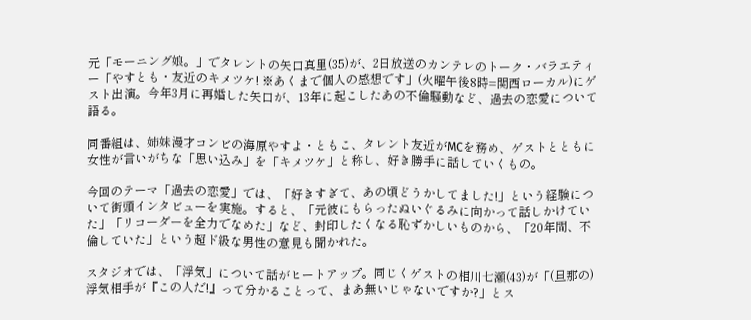元「モーニング娘。」でタレントの矢口真里(35)が、2日放送のカンテレのトーク・バラエティー「やすとも・友近のキメツケ! ※あくまで個人の感想です」(火曜午後8時=関西ローカル)にゲスト出演。今年3月に再婚した矢口が、13年に起こしたあの不倫騒動など、過去の恋愛について語る。

同番組は、姉妹漫才コンビの海原やすよ・ともこ、タレント友近がMCを務め、ゲストとともに女性が言いがちな「思い込み」を「キメツケ」と称し、好き勝手に話していくもの。

今回のテーマ「過去の恋愛」では、「好きすぎて、あの頃どうかしてました!」という経験について街頭インタビューを実施。すると、「元彼にもらったぬいぐるみに向かって話しかけていた」「リコーダーを全力でなめた」など、封印したくなる恥ずかしいものから、「20年間、不倫していた」という超ド級な男性の意見も聞かれた。

スタジオでは、「浮気」について話がヒートアップ。同じくゲストの相川七瀬(43)が「(旦那の)浮気相手が『この人だ!』って分かることって、まあ無いじゃないですか?」とス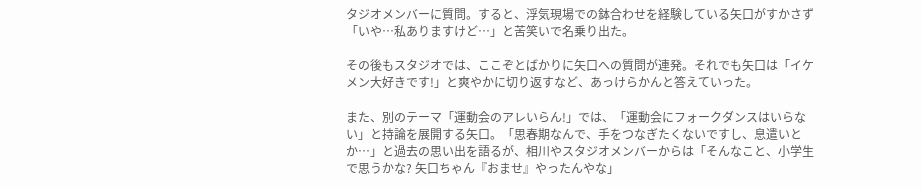タジオメンバーに質問。すると、浮気現場での鉢合わせを経験している矢口がすかさず「いや…私ありますけど…」と苦笑いで名乗り出た。

その後もスタジオでは、ここぞとばかりに矢口への質問が連発。それでも矢口は「イケメン大好きです!」と爽やかに切り返すなど、あっけらかんと答えていった。

また、別のテーマ「運動会のアレいらん!」では、「運動会にフォークダンスはいらない」と持論を展開する矢口。「思春期なんで、手をつなぎたくないですし、息遣いとか…」と過去の思い出を語るが、相川やスタジオメンバーからは「そんなこと、小学生で思うかな? 矢口ちゃん『おませ』やったんやな」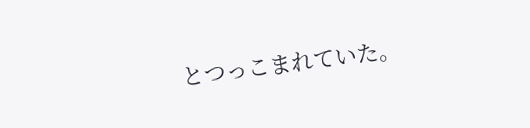とつっこまれていた。